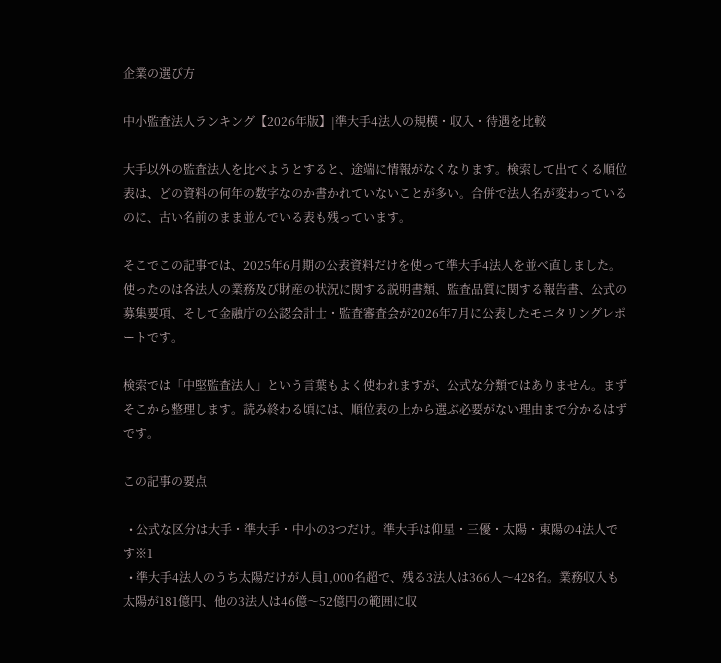企業の選び方

中小監査法人ランキング【2026年版】|準大手4法人の規模・収入・待遇を比較

大手以外の監査法人を比べようとすると、途端に情報がなくなります。検索して出てくる順位表は、どの資料の何年の数字なのか書かれていないことが多い。合併で法人名が変わっているのに、古い名前のまま並んでいる表も残っています。

そこでこの記事では、2025年6月期の公表資料だけを使って準大手4法人を並べ直しました。使ったのは各法人の業務及び財産の状況に関する説明書類、監査品質に関する報告書、公式の募集要項、そして金融庁の公認会計士・監査審査会が2026年7月に公表したモニタリングレポートです。

検索では「中堅監査法人」という言葉もよく使われますが、公式な分類ではありません。まずそこから整理します。読み終わる頃には、順位表の上から選ぶ必要がない理由まで分かるはずです。

この記事の要点

  • 公式な区分は大手・準大手・中小の3つだけ。準大手は仰星・三優・太陽・東陽の4法人です※1
  • 準大手4法人のうち太陽だけが人員1,000名超で、残る3法人は366人〜428名。業務収入も太陽が181億円、他の3法人は46億〜52億円の範囲に収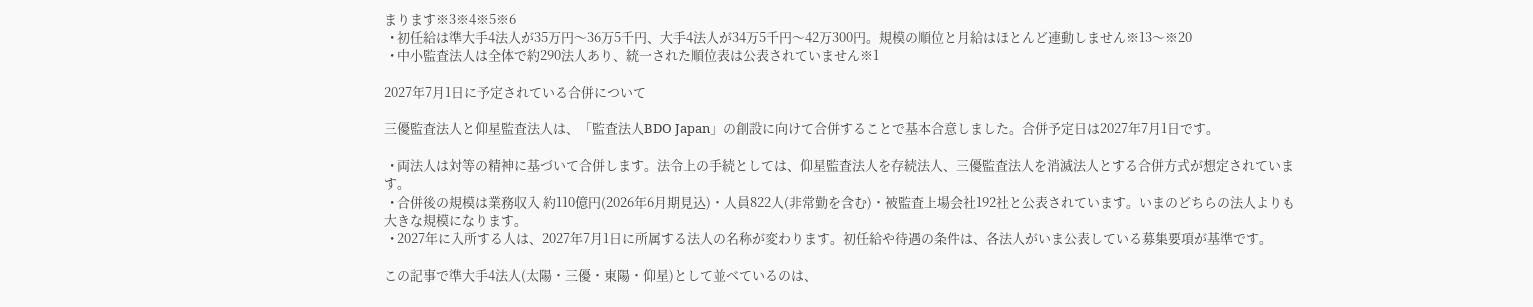まります※3※4※5※6
  • 初任給は準大手4法人が35万円〜36万5千円、大手4法人が34万5千円〜42万300円。規模の順位と月給はほとんど連動しません※13〜※20
  • 中小監査法人は全体で約290法人あり、統一された順位表は公表されていません※1

2027年7月1日に予定されている合併について

三優監査法人と仰星監査法人は、「監査法人BDO Japan」の創設に向けて合併することで基本合意しました。合併予定日は2027年7月1日です。

  • 両法人は対等の精神に基づいて合併します。法令上の手続としては、仰星監査法人を存続法人、三優監査法人を消滅法人とする合併方式が想定されています。
  • 合併後の規模は業務収入 約110億円(2026年6月期見込)・人員822人(非常勤を含む)・被監査上場会社192社と公表されています。いまのどちらの法人よりも大きな規模になります。
  • 2027年に入所する人は、2027年7月1日に所属する法人の名称が変わります。初任給や待遇の条件は、各法人がいま公表している募集要項が基準です。

この記事で準大手4法人(太陽・三優・東陽・仰星)として並べているのは、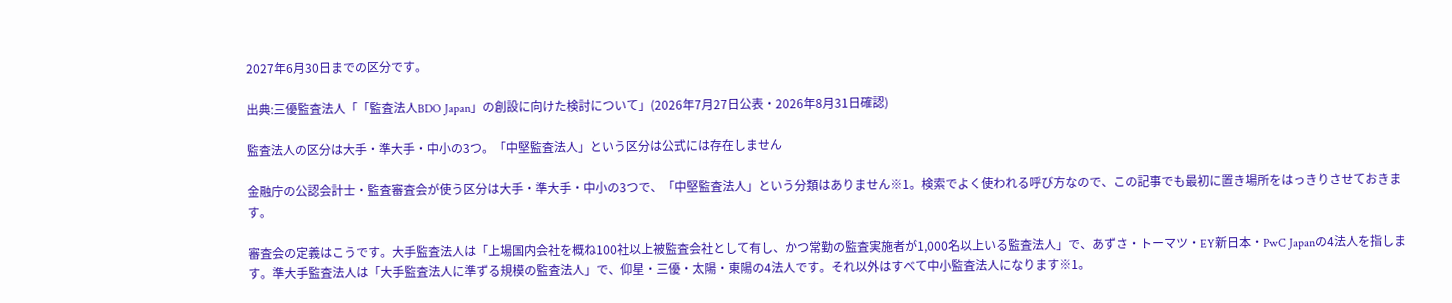2027年6月30日までの区分です。

出典:三優監査法人「「監査法人BDO Japan」の創設に向けた検討について」(2026年7月27日公表・2026年8月31日確認)

監査法人の区分は大手・準大手・中小の3つ。「中堅監査法人」という区分は公式には存在しません

金融庁の公認会計士・監査審査会が使う区分は大手・準大手・中小の3つで、「中堅監査法人」という分類はありません※1。検索でよく使われる呼び方なので、この記事でも最初に置き場所をはっきりさせておきます。

審査会の定義はこうです。大手監査法人は「上場国内会社を概ね100社以上被監査会社として有し、かつ常勤の監査実施者が1,000名以上いる監査法人」で、あずさ・トーマツ・EY新日本・PwC Japanの4法人を指します。準大手監査法人は「大手監査法人に準ずる規模の監査法人」で、仰星・三優・太陽・東陽の4法人です。それ以外はすべて中小監査法人になります※1。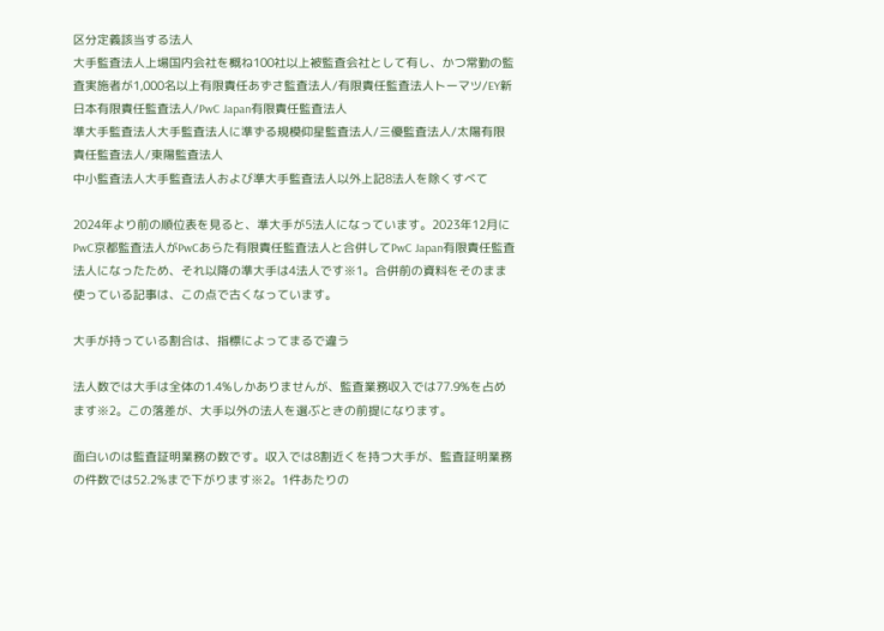区分定義該当する法人
大手監査法人上場国内会社を概ね100社以上被監査会社として有し、かつ常勤の監査実施者が1,000名以上有限責任あずさ監査法人/有限責任監査法人トーマツ/EY新日本有限責任監査法人/PwC Japan有限責任監査法人
準大手監査法人大手監査法人に準ずる規模仰星監査法人/三優監査法人/太陽有限責任監査法人/東陽監査法人
中小監査法人大手監査法人および準大手監査法人以外上記8法人を除くすべて

2024年より前の順位表を見ると、準大手が5法人になっています。2023年12月にPwC京都監査法人がPwCあらた有限責任監査法人と合併してPwC Japan有限責任監査法人になったため、それ以降の準大手は4法人です※1。合併前の資料をそのまま使っている記事は、この点で古くなっています。

大手が持っている割合は、指標によってまるで違う

法人数では大手は全体の1.4%しかありませんが、監査業務収入では77.9%を占めます※2。この落差が、大手以外の法人を選ぶときの前提になります。

面白いのは監査証明業務の数です。収入では8割近くを持つ大手が、監査証明業務の件数では52.2%まで下がります※2。1件あたりの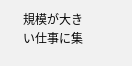規模が大きい仕事に集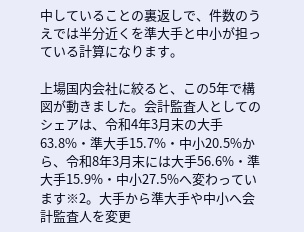中していることの裏返しで、件数のうえでは半分近くを準大手と中小が担っている計算になります。

上場国内会社に絞ると、この5年で構図が動きました。会計監査人としてのシェアは、令和4年3月末の大手63.8%・準大手15.7%・中小20.5%から、令和8年3月末には大手56.6%・準大手15.9%・中小27.5%へ変わっています※2。大手から準大手や中小へ会計監査人を変更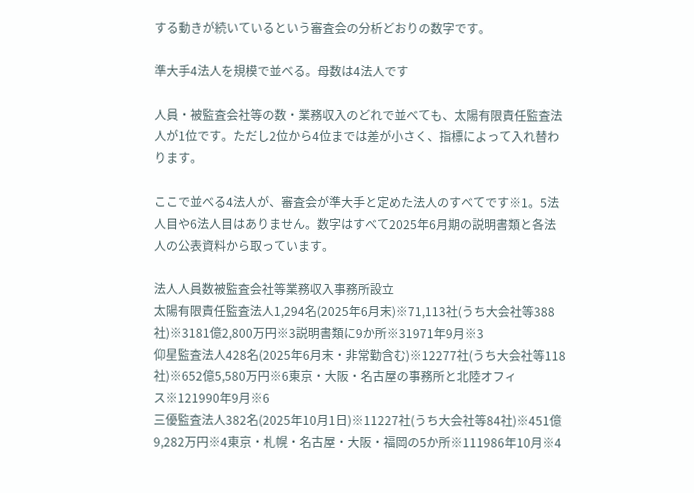する動きが続いているという審査会の分析どおりの数字です。

準大手4法人を規模で並べる。母数は4法人です

人員・被監査会社等の数・業務収入のどれで並べても、太陽有限責任監査法人が1位です。ただし2位から4位までは差が小さく、指標によって入れ替わります。

ここで並べる4法人が、審査会が準大手と定めた法人のすべてです※1。5法人目や6法人目はありません。数字はすべて2025年6月期の説明書類と各法人の公表資料から取っています。

法人人員数被監査会社等業務収入事務所設立
太陽有限責任監査法人1,294名(2025年6月末)※71,113社(うち大会社等388社)※3181億2,800万円※3説明書類に9か所※31971年9月※3
仰星監査法人428名(2025年6月末・非常勤含む)※12277社(うち大会社等118社)※652億5,580万円※6東京・大阪・名古屋の事務所と北陸オフィス※121990年9月※6
三優監査法人382名(2025年10月1日)※11227社(うち大会社等84社)※451億9,282万円※4東京・札幌・名古屋・大阪・福岡の5か所※111986年10月※4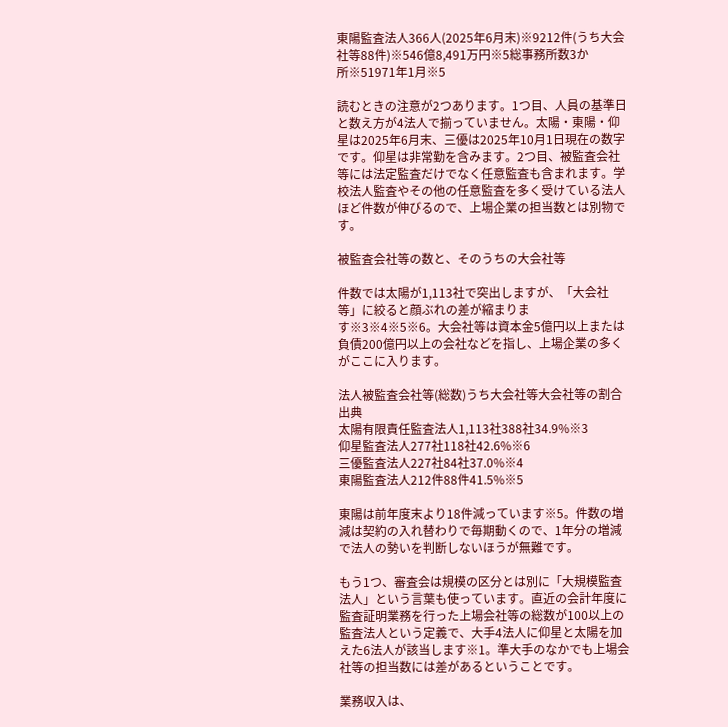東陽監査法人366人(2025年6月末)※9212件(うち大会社等88件)※546億8,491万円※5総事務所数3か所※51971年1月※5

読むときの注意が2つあります。1つ目、人員の基準日と数え方が4法人で揃っていません。太陽・東陽・仰星は2025年6月末、三優は2025年10月1日現在の数字です。仰星は非常勤を含みます。2つ目、被監査会社等には法定監査だけでなく任意監査も含まれます。学校法人監査やその他の任意監査を多く受けている法人ほど件数が伸びるので、上場企業の担当数とは別物です。

被監査会社等の数と、そのうちの大会社等

件数では太陽が1,113社で突出しますが、「大会社等」に絞ると顔ぶれの差が縮まります※3※4※5※6。大会社等は資本金5億円以上または負債200億円以上の会社などを指し、上場企業の多くがここに入ります。

法人被監査会社等(総数)うち大会社等大会社等の割合出典
太陽有限責任監査法人1,113社388社34.9%※3
仰星監査法人277社118社42.6%※6
三優監査法人227社84社37.0%※4
東陽監査法人212件88件41.5%※5

東陽は前年度末より18件減っています※5。件数の増減は契約の入れ替わりで毎期動くので、1年分の増減で法人の勢いを判断しないほうが無難です。

もう1つ、審査会は規模の区分とは別に「大規模監査法人」という言葉も使っています。直近の会計年度に監査証明業務を行った上場会社等の総数が100以上の監査法人という定義で、大手4法人に仰星と太陽を加えた6法人が該当します※1。準大手のなかでも上場会社等の担当数には差があるということです。

業務収入は、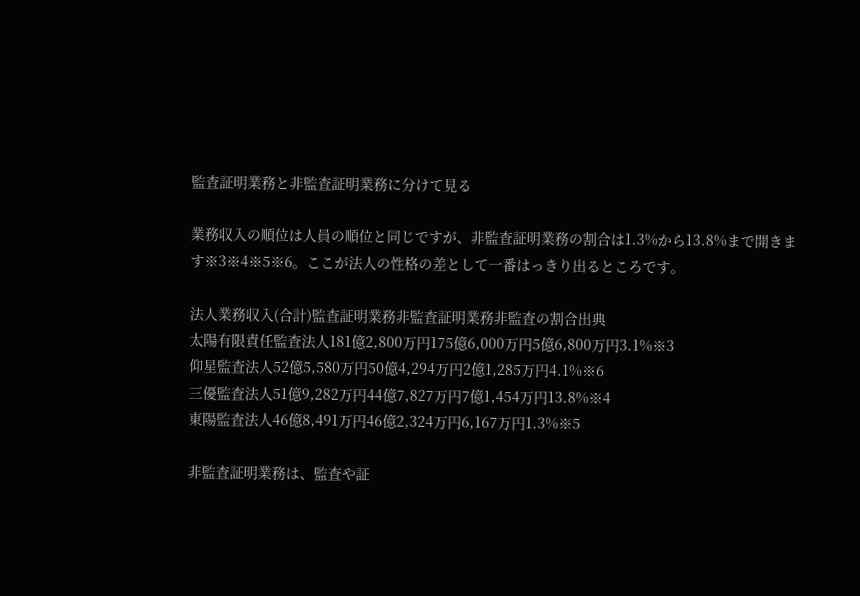監査証明業務と非監査証明業務に分けて見る

業務収入の順位は人員の順位と同じですが、非監査証明業務の割合は1.3%から13.8%まで開きます※3※4※5※6。ここが法人の性格の差として一番はっきり出るところです。

法人業務収入(合計)監査証明業務非監査証明業務非監査の割合出典
太陽有限責任監査法人181億2,800万円175億6,000万円5億6,800万円3.1%※3
仰星監査法人52億5,580万円50億4,294万円2億1,285万円4.1%※6
三優監査法人51億9,282万円44億7,827万円7億1,454万円13.8%※4
東陽監査法人46億8,491万円46億2,324万円6,167万円1.3%※5

非監査証明業務は、監査や証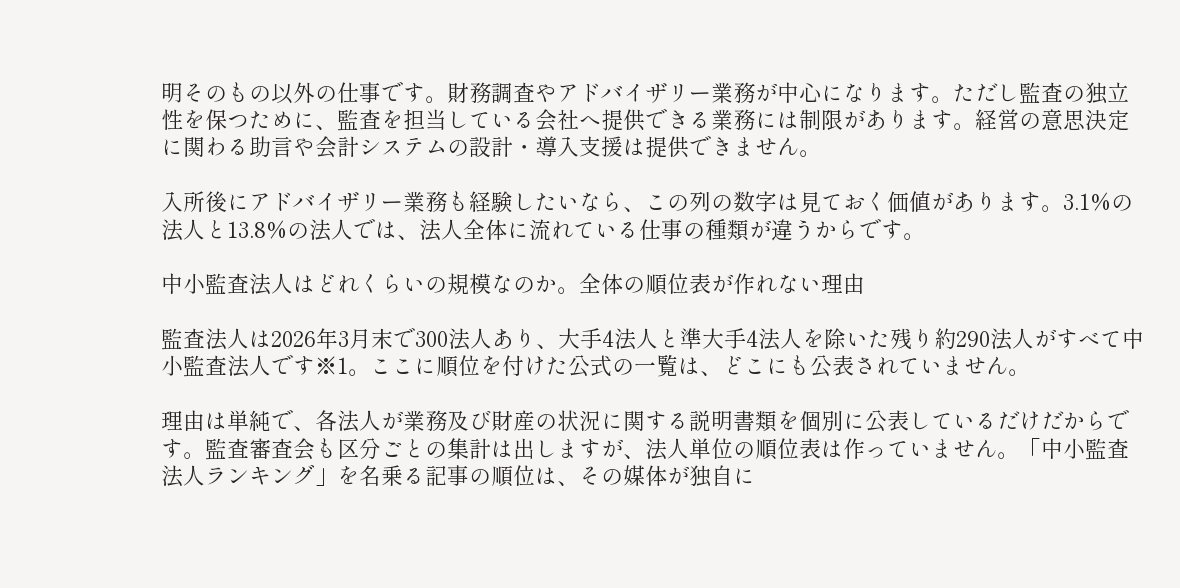明そのもの以外の仕事です。財務調査やアドバイザリー業務が中心になります。ただし監査の独立性を保つために、監査を担当している会社へ提供できる業務には制限があります。経営の意思決定に関わる助言や会計システムの設計・導入支援は提供できません。

入所後にアドバイザリー業務も経験したいなら、この列の数字は見ておく価値があります。3.1%の法人と13.8%の法人では、法人全体に流れている仕事の種類が違うからです。

中小監査法人はどれくらいの規模なのか。全体の順位表が作れない理由

監査法人は2026年3月末で300法人あり、大手4法人と準大手4法人を除いた残り約290法人がすべて中小監査法人です※1。ここに順位を付けた公式の一覧は、どこにも公表されていません。

理由は単純で、各法人が業務及び財産の状況に関する説明書類を個別に公表しているだけだからです。監査審査会も区分ごとの集計は出しますが、法人単位の順位表は作っていません。「中小監査法人ランキング」を名乗る記事の順位は、その媒体が独自に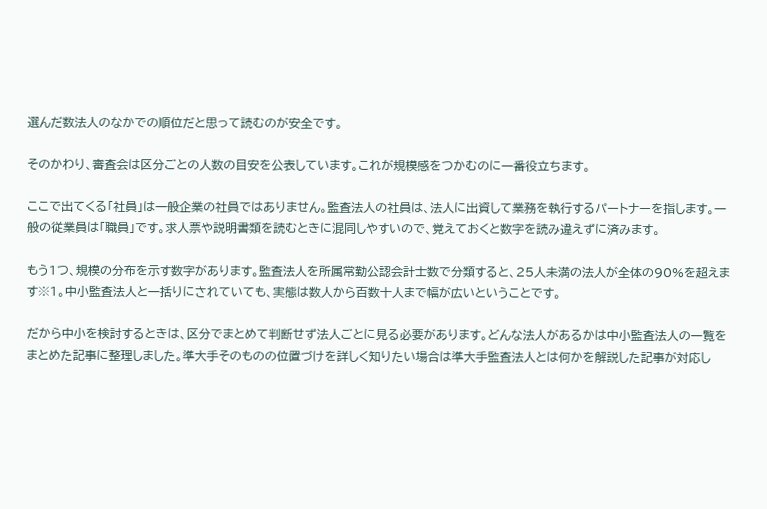選んだ数法人のなかでの順位だと思って読むのが安全です。

そのかわり、審査会は区分ごとの人数の目安を公表しています。これが規模感をつかむのに一番役立ちます。

ここで出てくる「社員」は一般企業の社員ではありません。監査法人の社員は、法人に出資して業務を執行するパートナーを指します。一般の従業員は「職員」です。求人票や説明書類を読むときに混同しやすいので、覚えておくと数字を読み違えずに済みます。

もう1つ、規模の分布を示す数字があります。監査法人を所属常勤公認会計士数で分類すると、25人未満の法人が全体の90%を超えます※1。中小監査法人と一括りにされていても、実態は数人から百数十人まで幅が広いということです。

だから中小を検討するときは、区分でまとめて判断せず法人ごとに見る必要があります。どんな法人があるかは中小監査法人の一覧をまとめた記事に整理しました。準大手そのものの位置づけを詳しく知りたい場合は準大手監査法人とは何かを解説した記事が対応し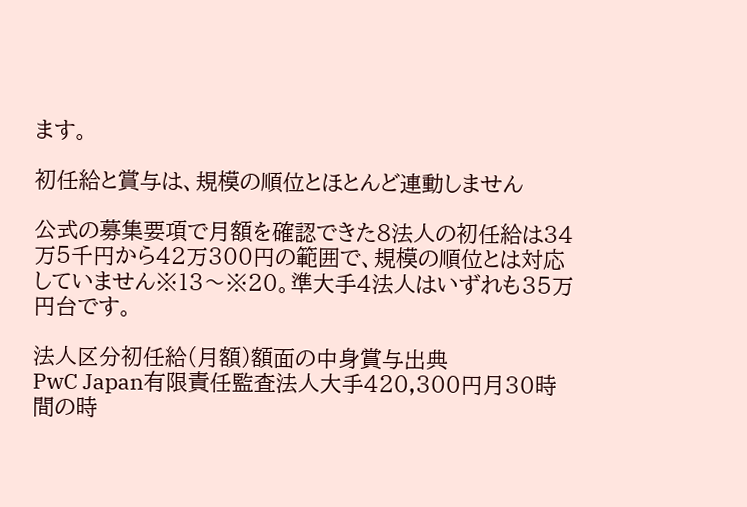ます。

初任給と賞与は、規模の順位とほとんど連動しません

公式の募集要項で月額を確認できた8法人の初任給は34万5千円から42万300円の範囲で、規模の順位とは対応していません※13〜※20。準大手4法人はいずれも35万円台です。

法人区分初任給(月額)額面の中身賞与出典
PwC Japan有限責任監査法人大手420,300円月30時間の時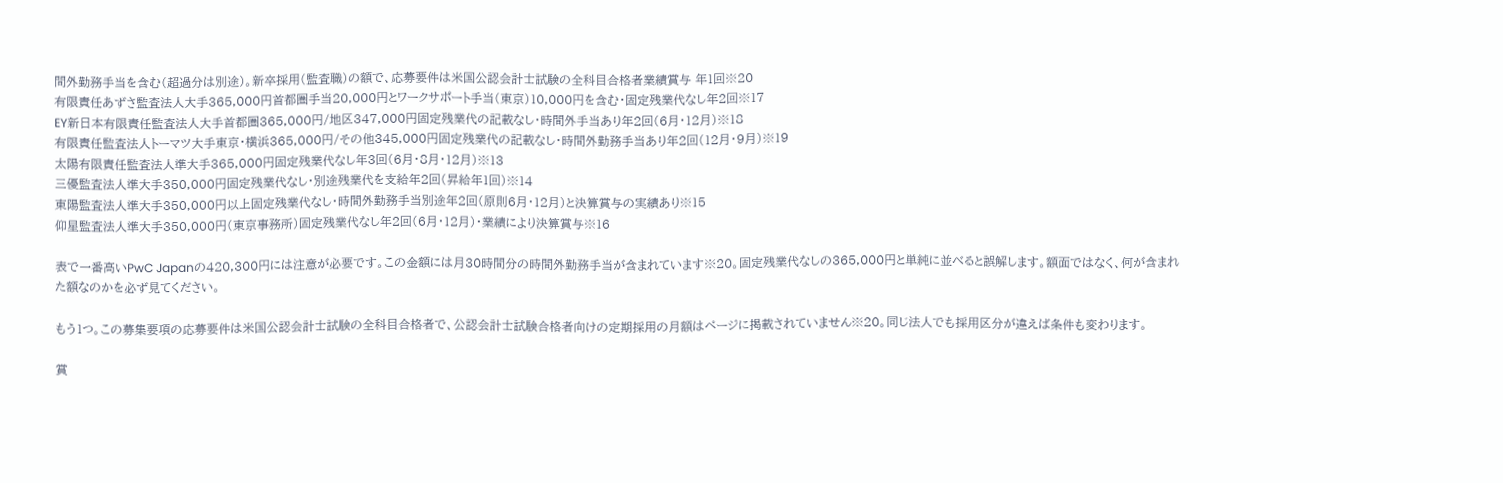間外勤務手当を含む(超過分は別途)。新卒採用(監査職)の額で、応募要件は米国公認会計士試験の全科目合格者業績賞与 年1回※20
有限責任あずさ監査法人大手365,000円首都圏手当20,000円とワークサポート手当(東京)10,000円を含む・固定残業代なし年2回※17
EY新日本有限責任監査法人大手首都圏365,000円/地区347,000円固定残業代の記載なし・時間外手当あり年2回(6月・12月)※18
有限責任監査法人トーマツ大手東京・横浜365,000円/その他345,000円固定残業代の記載なし・時間外勤務手当あり年2回(12月・9月)※19
太陽有限責任監査法人準大手365,000円固定残業代なし年3回(6月・8月・12月)※13
三優監査法人準大手350,000円固定残業代なし・別途残業代を支給年2回(昇給年1回)※14
東陽監査法人準大手350,000円以上固定残業代なし・時間外勤務手当別途年2回(原則6月・12月)と決算賞与の実績あり※15
仰星監査法人準大手350,000円(東京事務所)固定残業代なし年2回(6月・12月)・業績により決算賞与※16

表で一番高いPwC Japanの420,300円には注意が必要です。この金額には月30時間分の時間外勤務手当が含まれています※20。固定残業代なしの365,000円と単純に並べると誤解します。額面ではなく、何が含まれた額なのかを必ず見てください。

もう1つ。この募集要項の応募要件は米国公認会計士試験の全科目合格者で、公認会計士試験合格者向けの定期採用の月額はページに掲載されていません※20。同じ法人でも採用区分が違えば条件も変わります。

賞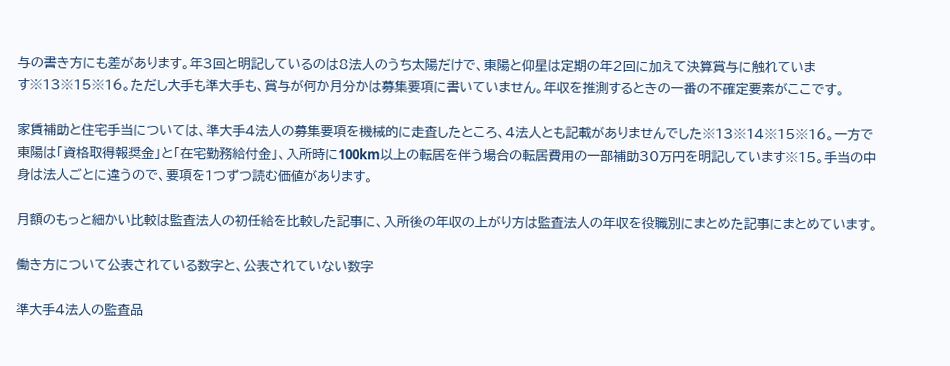与の書き方にも差があります。年3回と明記しているのは8法人のうち太陽だけで、東陽と仰星は定期の年2回に加えて決算賞与に触れています※13※15※16。ただし大手も準大手も、賞与が何か月分かは募集要項に書いていません。年収を推測するときの一番の不確定要素がここです。

家賃補助と住宅手当については、準大手4法人の募集要項を機械的に走査したところ、4法人とも記載がありませんでした※13※14※15※16。一方で東陽は「資格取得報奨金」と「在宅勤務給付金」、入所時に100km以上の転居を伴う場合の転居費用の一部補助30万円を明記しています※15。手当の中身は法人ごとに違うので、要項を1つずつ読む価値があります。

月額のもっと細かい比較は監査法人の初任給を比較した記事に、入所後の年収の上がり方は監査法人の年収を役職別にまとめた記事にまとめています。

働き方について公表されている数字と、公表されていない数字

準大手4法人の監査品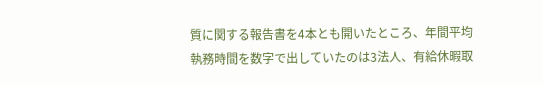質に関する報告書を4本とも開いたところ、年間平均執務時間を数字で出していたのは3法人、有給休暇取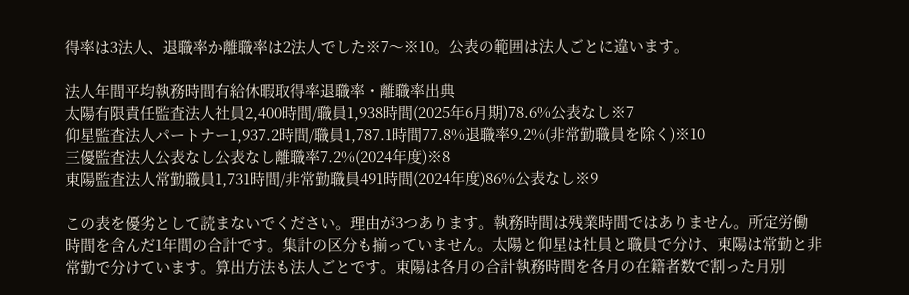得率は3法人、退職率か離職率は2法人でした※7〜※10。公表の範囲は法人ごとに違います。

法人年間平均執務時間有給休暇取得率退職率・離職率出典
太陽有限責任監査法人社員2,400時間/職員1,938時間(2025年6月期)78.6%公表なし※7
仰星監査法人パートナー1,937.2時間/職員1,787.1時間77.8%退職率9.2%(非常勤職員を除く)※10
三優監査法人公表なし公表なし離職率7.2%(2024年度)※8
東陽監査法人常勤職員1,731時間/非常勤職員491時間(2024年度)86%公表なし※9

この表を優劣として読まないでください。理由が3つあります。執務時間は残業時間ではありません。所定労働時間を含んだ1年間の合計です。集計の区分も揃っていません。太陽と仰星は社員と職員で分け、東陽は常勤と非常勤で分けています。算出方法も法人ごとです。東陽は各月の合計執務時間を各月の在籍者数で割った月別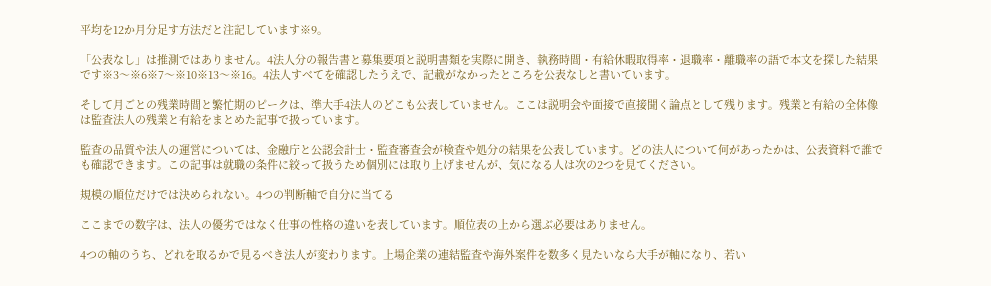平均を12か月分足す方法だと注記しています※9。

「公表なし」は推測ではありません。4法人分の報告書と募集要項と説明書類を実際に開き、執務時間・有給休暇取得率・退職率・離職率の語で本文を探した結果です※3〜※6※7〜※10※13〜※16。4法人すべてを確認したうえで、記載がなかったところを公表なしと書いています。

そして月ごとの残業時間と繁忙期のピークは、準大手4法人のどこも公表していません。ここは説明会や面接で直接聞く論点として残ります。残業と有給の全体像は監査法人の残業と有給をまとめた記事で扱っています。

監査の品質や法人の運営については、金融庁と公認会計士・監査審査会が検査や処分の結果を公表しています。どの法人について何があったかは、公表資料で誰でも確認できます。この記事は就職の条件に絞って扱うため個別には取り上げませんが、気になる人は次の2つを見てください。

規模の順位だけでは決められない。4つの判断軸で自分に当てる

ここまでの数字は、法人の優劣ではなく仕事の性格の違いを表しています。順位表の上から選ぶ必要はありません。

4つの軸のうち、どれを取るかで見るべき法人が変わります。上場企業の連結監査や海外案件を数多く見たいなら大手が軸になり、若い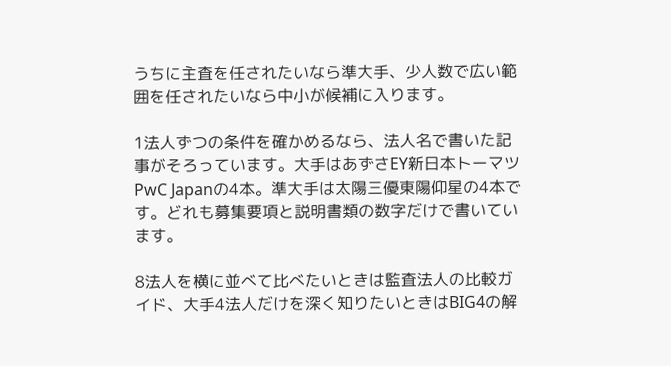うちに主査を任されたいなら準大手、少人数で広い範囲を任されたいなら中小が候補に入ります。

1法人ずつの条件を確かめるなら、法人名で書いた記事がそろっています。大手はあずさEY新日本トーマツPwC Japanの4本。準大手は太陽三優東陽仰星の4本です。どれも募集要項と説明書類の数字だけで書いています。

8法人を横に並べて比べたいときは監査法人の比較ガイド、大手4法人だけを深く知りたいときはBIG4の解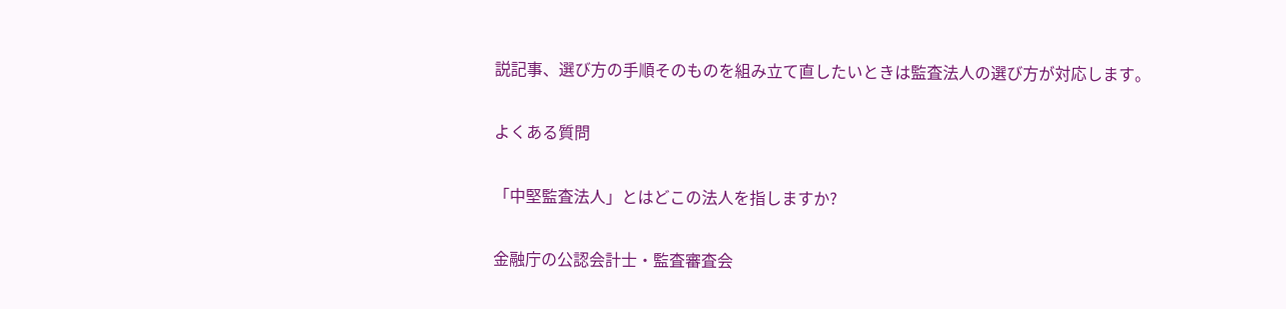説記事、選び方の手順そのものを組み立て直したいときは監査法人の選び方が対応します。

よくある質問

「中堅監査法人」とはどこの法人を指しますか?

金融庁の公認会計士・監査審査会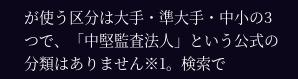が使う区分は大手・準大手・中小の3つで、「中堅監査法人」という公式の分類はありません※1。検索で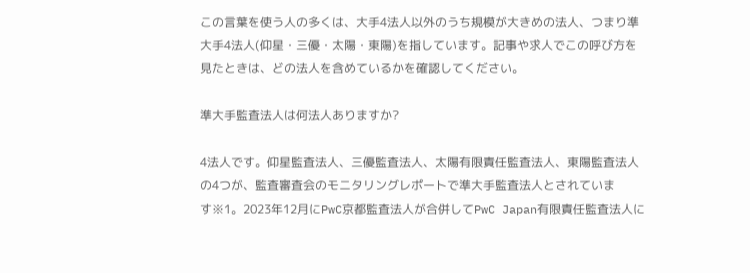この言葉を使う人の多くは、大手4法人以外のうち規模が大きめの法人、つまり準大手4法人(仰星・三優・太陽・東陽)を指しています。記事や求人でこの呼び方を見たときは、どの法人を含めているかを確認してください。

準大手監査法人は何法人ありますか?

4法人です。仰星監査法人、三優監査法人、太陽有限責任監査法人、東陽監査法人の4つが、監査審査会のモニタリングレポートで準大手監査法人とされています※1。2023年12月にPwC京都監査法人が合併してPwC Japan有限責任監査法人に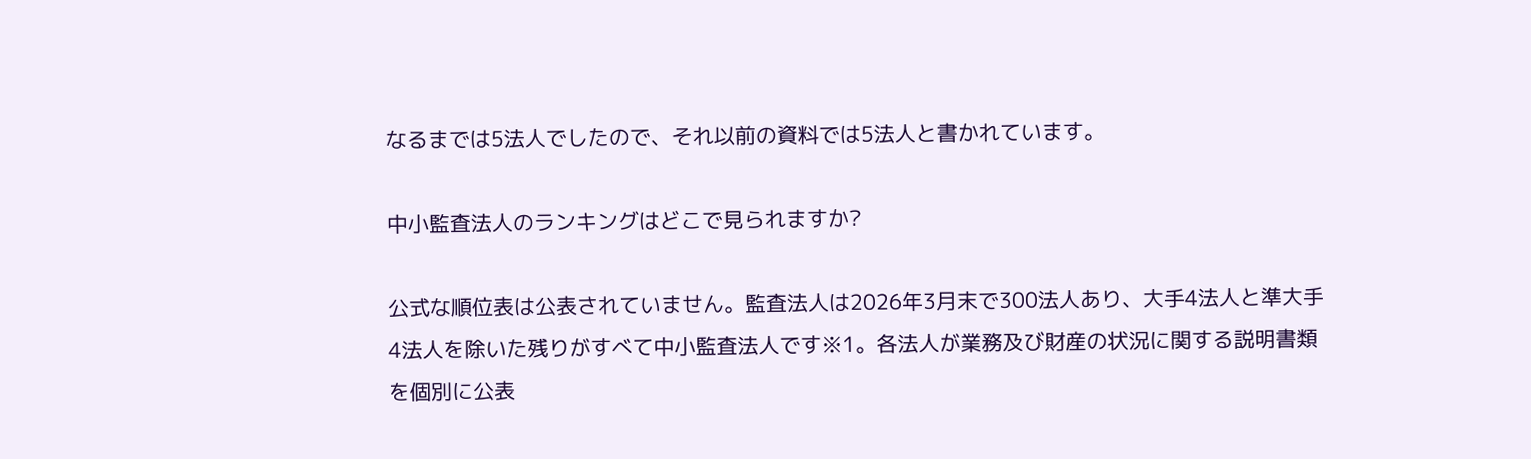なるまでは5法人でしたので、それ以前の資料では5法人と書かれています。

中小監査法人のランキングはどこで見られますか?

公式な順位表は公表されていません。監査法人は2026年3月末で300法人あり、大手4法人と準大手4法人を除いた残りがすべて中小監査法人です※1。各法人が業務及び財産の状況に関する説明書類を個別に公表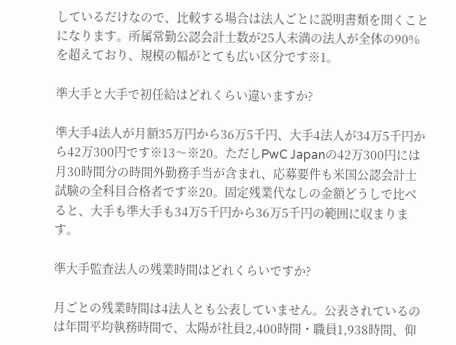しているだけなので、比較する場合は法人ごとに説明書類を開くことになります。所属常勤公認会計士数が25人未満の法人が全体の90%を超えており、規模の幅がとても広い区分です※1。

準大手と大手で初任給はどれくらい違いますか?

準大手4法人が月額35万円から36万5千円、大手4法人が34万5千円から42万300円です※13〜※20。ただしPwC Japanの42万300円には月30時間分の時間外勤務手当が含まれ、応募要件も米国公認会計士試験の全科目合格者です※20。固定残業代なしの金額どうしで比べると、大手も準大手も34万5千円から36万5千円の範囲に収まります。

準大手監査法人の残業時間はどれくらいですか?

月ごとの残業時間は4法人とも公表していません。公表されているのは年間平均執務時間で、太陽が社員2,400時間・職員1,938時間、仰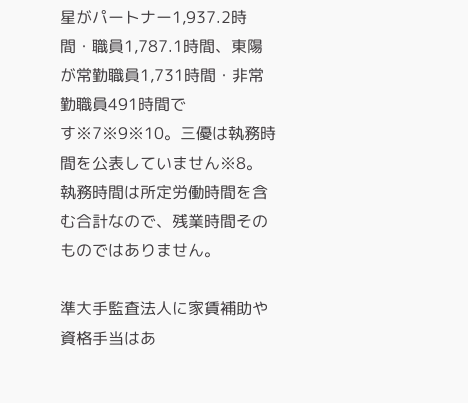星がパートナー1,937.2時間・職員1,787.1時間、東陽が常勤職員1,731時間・非常勤職員491時間です※7※9※10。三優は執務時間を公表していません※8。執務時間は所定労働時間を含む合計なので、残業時間そのものではありません。

準大手監査法人に家賃補助や資格手当はあ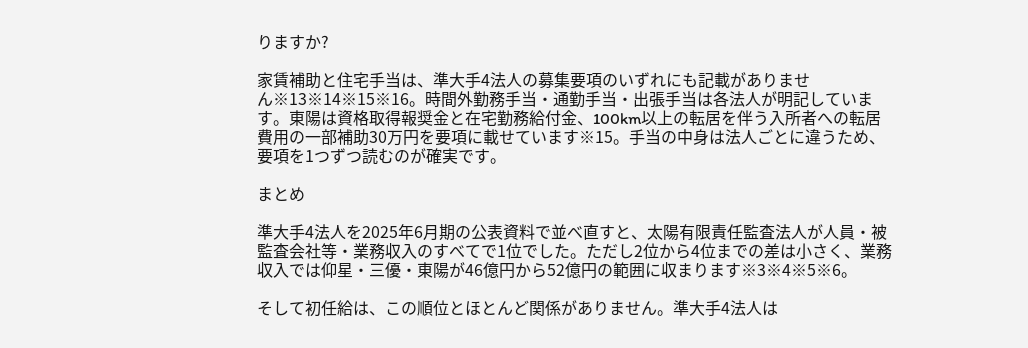りますか?

家賃補助と住宅手当は、準大手4法人の募集要項のいずれにも記載がありません※13※14※15※16。時間外勤務手当・通勤手当・出張手当は各法人が明記しています。東陽は資格取得報奨金と在宅勤務給付金、100km以上の転居を伴う入所者への転居費用の一部補助30万円を要項に載せています※15。手当の中身は法人ごとに違うため、要項を1つずつ読むのが確実です。

まとめ

準大手4法人を2025年6月期の公表資料で並べ直すと、太陽有限責任監査法人が人員・被監査会社等・業務収入のすべてで1位でした。ただし2位から4位までの差は小さく、業務収入では仰星・三優・東陽が46億円から52億円の範囲に収まります※3※4※5※6。

そして初任給は、この順位とほとんど関係がありません。準大手4法人は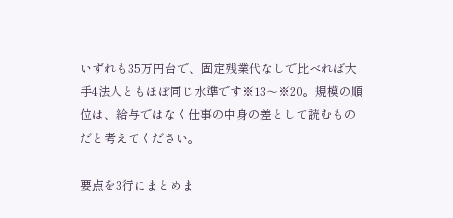いずれも35万円台で、固定残業代なしで比べれば大手4法人ともほぼ同じ水準です※13〜※20。規模の順位は、給与ではなく仕事の中身の差として読むものだと考えてください。

要点を3行にまとめま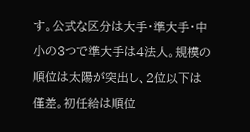す。公式な区分は大手・準大手・中小の3つで準大手は4法人。規模の順位は太陽が突出し、2位以下は僅差。初任給は順位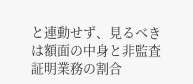と連動せず、見るべきは額面の中身と非監査証明業務の割合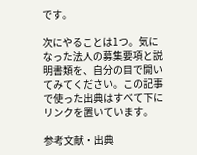です。

次にやることは1つ。気になった法人の募集要項と説明書類を、自分の目で開いてみてください。この記事で使った出典はすべて下にリンクを置いています。

参考文献・出典